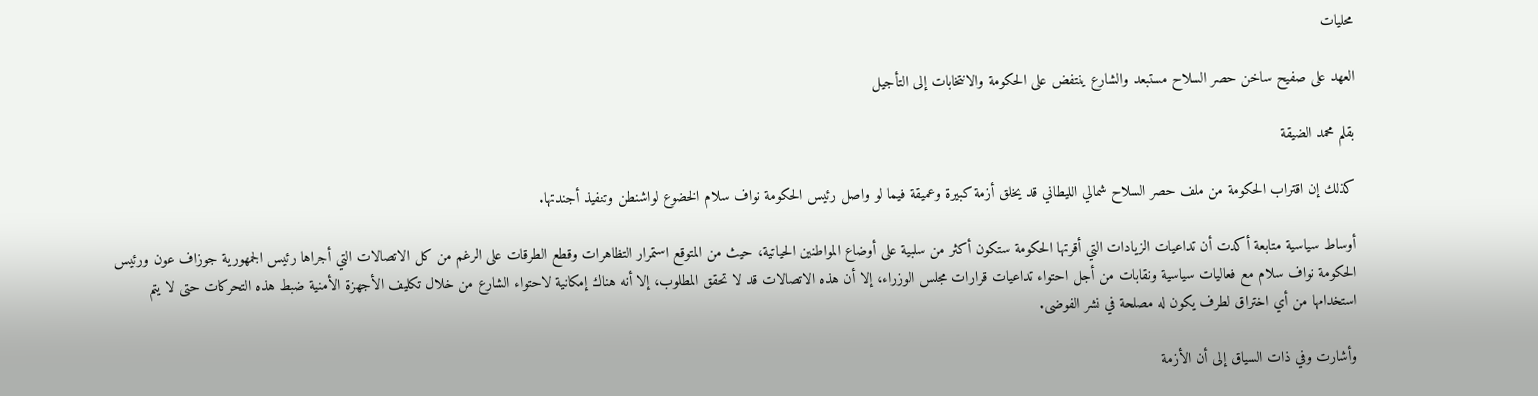محليات

العهد على صفيح ساخن حصر السلاح مستبعد والشارع ينتفض على الحكومة والانتخابات إلى التأجيل

بقلم محمد الضيقة

كذلك إن اقتراب الحكومة من ملف حصر السلاح شمالي الليطاني قد يخلق أزمة كبيرة وعميقة فيما لو واصل رئيس الحكومة نواف سلام الخضوع لواشنطن وتنفيذ أجندتها.

أوساط سياسية متابعة أكدت أن تداعيات الزيادات التي أقرتها الحكومة ستكون أكثر من سلبية على أوضاع المواطنين الحياتية، حيث من المتوقع استمرار التظاهرات وقطع الطرقات على الرغم من كل الاتصالات التي أجراها رئيس الجمهورية جوزاف عون ورئيس الحكومة نواف سلام مع فعاليات سياسية ونقابات من أجل احتواء تداعيات قرارات مجلس الوزراء، إلا أن هذه الاتصالات قد لا تحقق المطلوب، إلا أنه هناك إمكانية لاحتواء الشارع من خلال تكليف الأجهزة الأمنية ضبط هذه التحركات حتى لا يتم استخدامها من أي اختراق لطرف يكون له مصلحة في نشر الفوضى.

وأشارت وفي ذات السياق إلى أن الأزمة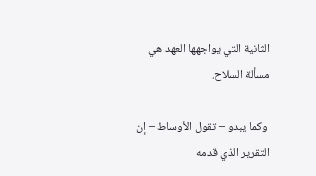الثانية التي يواجهها العهد هي مسألة السلاح.

 وكما يبدو – تقول الأوساط – إن التقرير الذي قدمه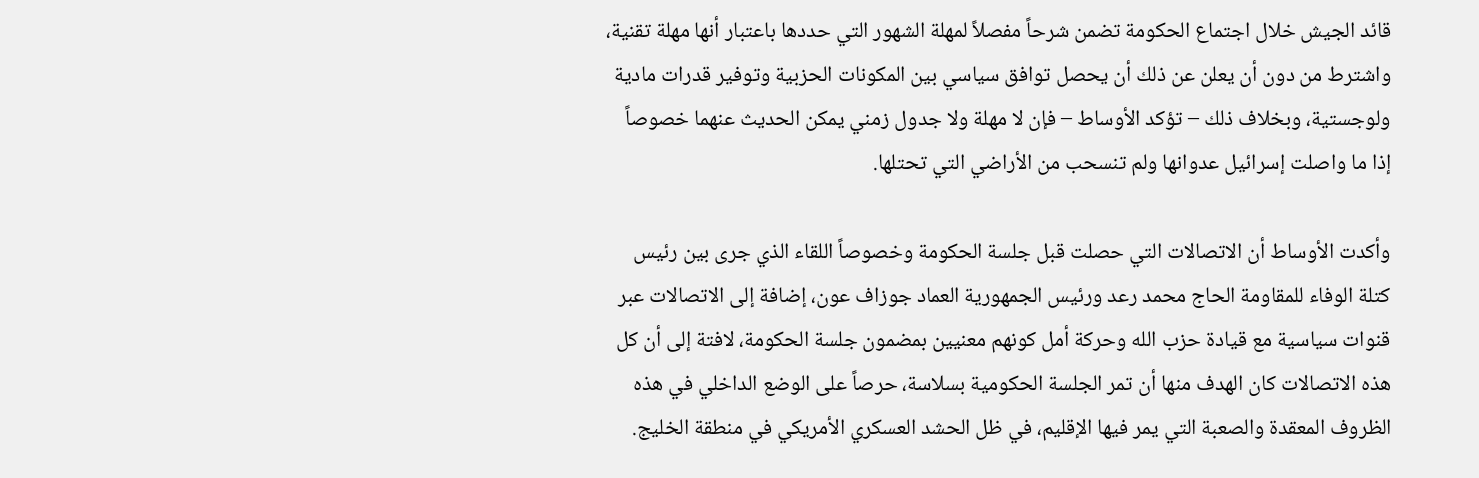قائد الجيش خلال اجتماع الحكومة تضمن شرحاً مفصلاً لمهلة الشهور التي حددها باعتبار أنها مهلة تقنية، واشترط من دون أن يعلن عن ذلك أن يحصل توافق سياسي بين المكونات الحزبية وتوفير قدرات مادية ولوجستية، وبخلاف ذلك – تؤكد الأوساط – فإن لا مهلة ولا جدول زمني يمكن الحديث عنهما خصوصاً إذا ما واصلت إسرائيل عدوانها ولم تنسحب من الأراضي التي تحتلها.

وأكدت الأوساط أن الاتصالات التي حصلت قبل جلسة الحكومة وخصوصاً اللقاء الذي جرى بين رئيس كتلة الوفاء للمقاومة الحاج محمد رعد ورئيس الجمهورية العماد جوزاف عون، إضافة إلى الاتصالات عبر قنوات سياسية مع قيادة حزب الله وحركة أمل كونهم معنيين بمضمون جلسة الحكومة، لافتة إلى أن كل هذه الاتصالات كان الهدف منها أن تمر الجلسة الحكومية بسلاسة، حرصاً على الوضع الداخلي في هذه الظروف المعقدة والصعبة التي يمر فيها الإقليم، في ظل الحشد العسكري الأمريكي في منطقة الخليج.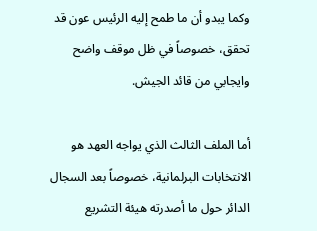وكما يبدو أن ما طمح إليه الرئيس عون قد تحقق، خصوصاً في ظل موقف واضح وايجابي من قائد الجيش.

أما الملف الثالث الذي يواجه العهد هو الانتخابات البرلمانية، خصوصاً بعد السجال الدائر حول ما أصدرته هيئة التشريع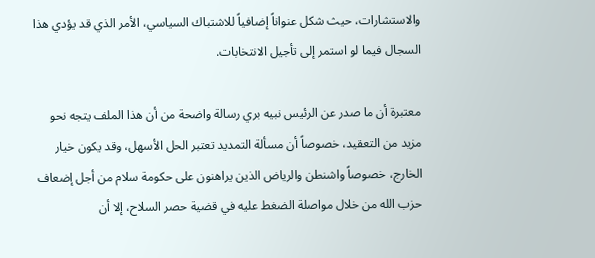والاستشارات، حيث شكل عنواناً إضافياً للاشتباك السياسي، الأمر الذي قد يؤدي هذا السجال فيما لو استمر إلى تأجيل الانتخابات.

معتبرة أن ما صدر عن الرئيس نبيه بري رسالة واضحة من أن هذا الملف يتجه نحو مزيد من التعقيد، خصوصاً أن مسألة التمديد تعتبر الحل الأسهل، وقد يكون خيار الخارج، خصوصاً واشنطن والرياض الذين يراهنون على حكومة سلام من أجل إضعاف حزب الله من خلال مواصلة الضغط عليه في قضية حصر السلاح، إلا أن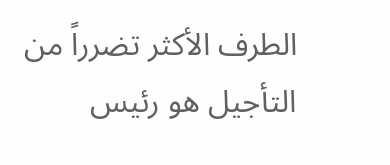الطرف الأكثر تضرراً من التأجيل هو رئيس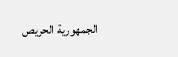الجمهورية الحريص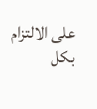على الالتزام بكل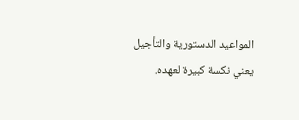المواعيد الدستورية والتأجيل يعني نكسة كبيرة لعهده.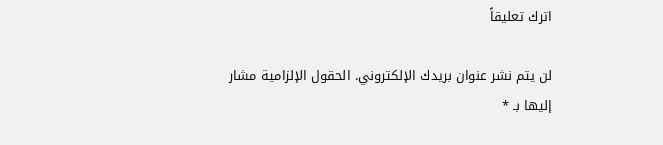اترك تعليقاً

لن يتم نشر عنوان بريدك الإلكتروني. الحقول الإلزامية مشار إليها بـ *